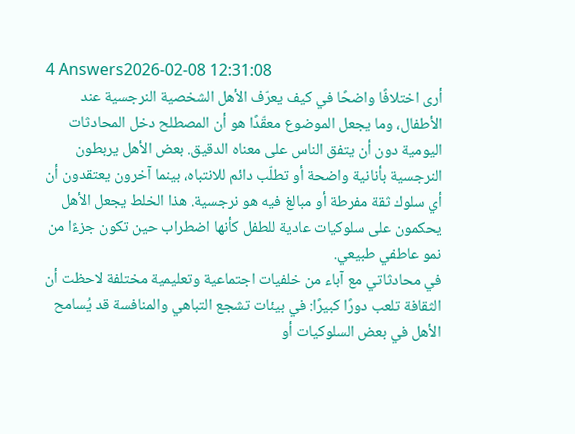4 Answers2026-02-08 12:31:08
أرى اختلافًا واضحًا في كيف يعرّف الأهل الشخصية النرجسية عند الأطفال، وما يجعل الموضوع معقّدًا هو أن المصطلح دخل المحادثات اليومية دون أن يتفق الناس على معناه الدقيق. بعض الأهل يربطون النرجسية بأنانية واضحة أو تطلّب دائم للانتباه، بينما آخرون يعتقدون أن أي سلوك ثقة مفرطة أو مبالغ فيه هو نرجسية. هذا الخلط يجعل الأهل يحكمون على سلوكيات عادية للطفل كأنها اضطراب حين تكون جزءًا من نمو عاطفي طبيعي.
في محادثاتي مع آباء من خلفيات اجتماعية وتعليمية مختلفة لاحظت أن الثقافة تلعب دورًا كبيرًا: في بيئات تشجع التباهي والمنافسة قد يُسامح الأهل في بعض السلوكيات أو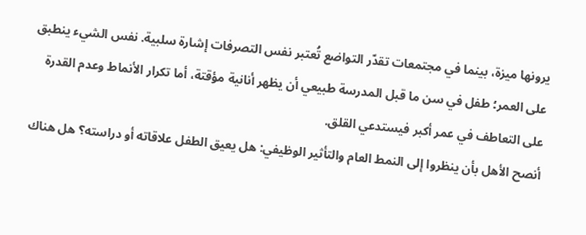يرونها ميزة، بينما في مجتمعات تقدّر التواضع تُعتبر نفس التصرفات إشارة سلبية. نفس الشيء ينطبق على العمر؛ طفل في سن ما قبل المدرسة طبيعي أن يظهر أنانية مؤقتة، أما تكرار الأنماط وعدم القدرة على التعاطف في عمر أكبر فيستدعي القلق.
أنصح الأهل بأن ينظروا إلى النمط العام والتأثير الوظيفي: هل يعيق الطفل علاقاته أو دراسته؟ هل هناك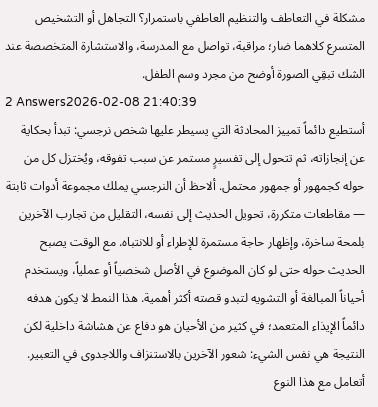مشكلة في التعاطف والتنظيم العاطفي باستمرار؟ التجاهل أو التشخيص المتسرع كلاهما ضار؛ مراقبة، تواصل مع المدرسة، والاستشارة المتخصصة عند الشك تبقِي الصورة أوضح من مجرد وسم الطفل.
2 Answers2026-02-08 21:40:39
أستطيع دائماً تمييز المحادثة التي يسيطر عليها شخص نرجسي: تبدأ بحكاية عن إنجازاته، ثم تتحول إلى تفسيرٍ مستمر عن سبب تفوقه، ويُختزل كل من حوله كجمهور أو جمهور محتمل. ألاحظ أن النرجسي يملك مجموعة أدوات ثابتة — مقاطعات متكررة، تحويل الحديث إلى نفسه، التقليل من تجارب الآخرين بلمحة ساخرة، وإظهار حاجة مستمرة للإطراء أو للانتباه. مع الوقت يصبح الحديث حوله حتى لو كان الموضوع في الأصل شخصياً أو عملياً، ويستخدم أحياناً المبالغة أو التشويه لتبدو قصته أكثر أهمية. هذا النمط لا يكون هدفه دائماً الإيذاء المتعمد؛ في كثير من الأحيان هو دفاع عن هشاشة داخلية لكن النتيجة هي نفس الشيء: شعور الآخرين بالاستنزاف واللاجدوى في التعبير.
أتعامل مع هذا النوع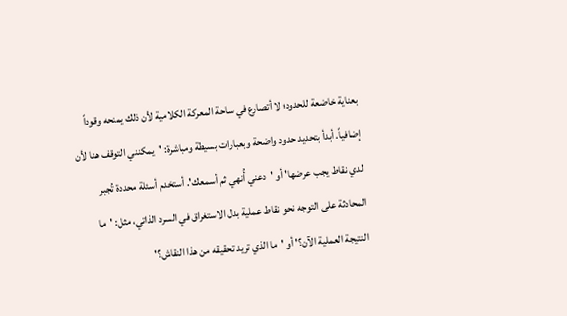بعناية خاضعة للحدود؛ لا أتصارع في ساحة المعركة الكلامية لأن ذلك يمنحه وقوداً إضافياً. أبدأ بتحديد حدود واضحة وبعبارات بسيطة ومباشرة: 'يمكنني التوقف هنا لأن لدي نقاط يجب عرضها' أو 'دعني أُنهي ثم أسمعك'. أستخدم أسئلة محددة تُجبر المحادثة على التوجه نحو نقاط عملية بدل الاستغراق في السرد الذاتي، مثل: 'ما النتيجة العملية الآن؟' أو 'ما الذي تريد تحقيقه من هذا النقاش؟'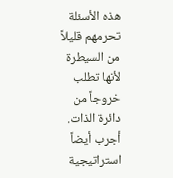هذه الأسئلة تحرمهم قليلاً من السيطرة لأنها تطلب خروجاً من دائرة الذات.
أجرب أيضاً استراتيجية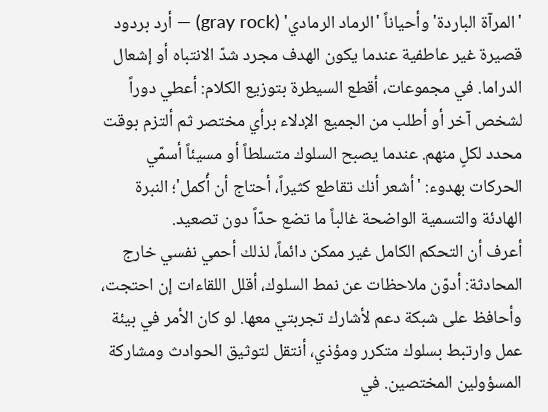'المرآة الباردة' وأحياناً 'الرماد الرمادي' (gray rock) — أرد بردود قصيرة غير عاطفية عندما يكون الهدف مجرد شدّ الانتباه أو إشعال الدراما. في مجموعات، أقطع السيطرة بتوزيع الكلام: أعطي دوراً لشخص آخر أو أطلب من الجميع الإدلاء برأي مختصر ثم ألتزم بوقت محدد لكلٍ منهم. عندما يصبح السلوك متسلطاً أو مسيئاً أسمّي الحركات بهدوء: 'أشعر أنك تقاطع كثيراً، أحتاج أن أُكمل'؛ النبرة الهادئة والتسمية الواضحة غالباً ما تضع حدّاً دون تصعيد.
أعرف أن التحكم الكامل غير ممكن دائماً، لذلك أحمي نفسي خارج المحادثة: أدوّن ملاحظات عن نمط السلوك، أقلل اللقاءات إن احتجت، وأحافظ على شبكة دعم لأشارك تجربتي معها. لو كان الأمر في بيئة عمل وارتبط بسلوك متكرر ومؤذي، أنتقل لتوثيق الحوادث ومشاركة المسؤولين المختصين. في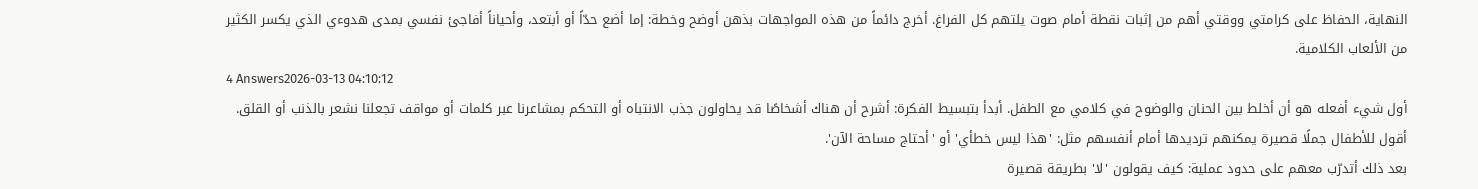النهاية، الحفاظ على كرامتي ووقتي أهم من إثبات نقطة أمام صوت يلتهم كل الفراغ. أخرج دائماً من هذه المواجهات بذهن أوضح وخطة: إما أضع حدّاً أو أبتعد، وأحياناً أفاجئ نفسي بمدى هدوءي الذي يكسر الكثير من الألعاب الكلامية.
4 Answers2026-03-13 04:10:12
أول شيء أفعله هو أن أخلط بين الحنان والوضوح في كلامي مع الطفل. أبدأ بتبسيط الفكرة: أشرح أن هناك أشخاصًا قد يحاولون جذب الانتباه أو التحكم بمشاعرنا عبر كلمات أو مواقف تجعلنا نشعر بالذنب أو القلق. أقول للأطفال جملًا قصيرة يمكنهم ترديدها أمام أنفسهم مثل: 'هذا ليس خطأي' أو 'أحتاج مساحة الآن'.
بعد ذلك أتدرّب معهم على حدود عملية: كيف يقولون 'لا' بطريقة قصيرة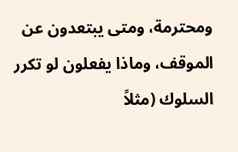ومحترمة، ومتى يبتعدون عن الموقف، وماذا يفعلون لو تكرر السلوك (مثلاً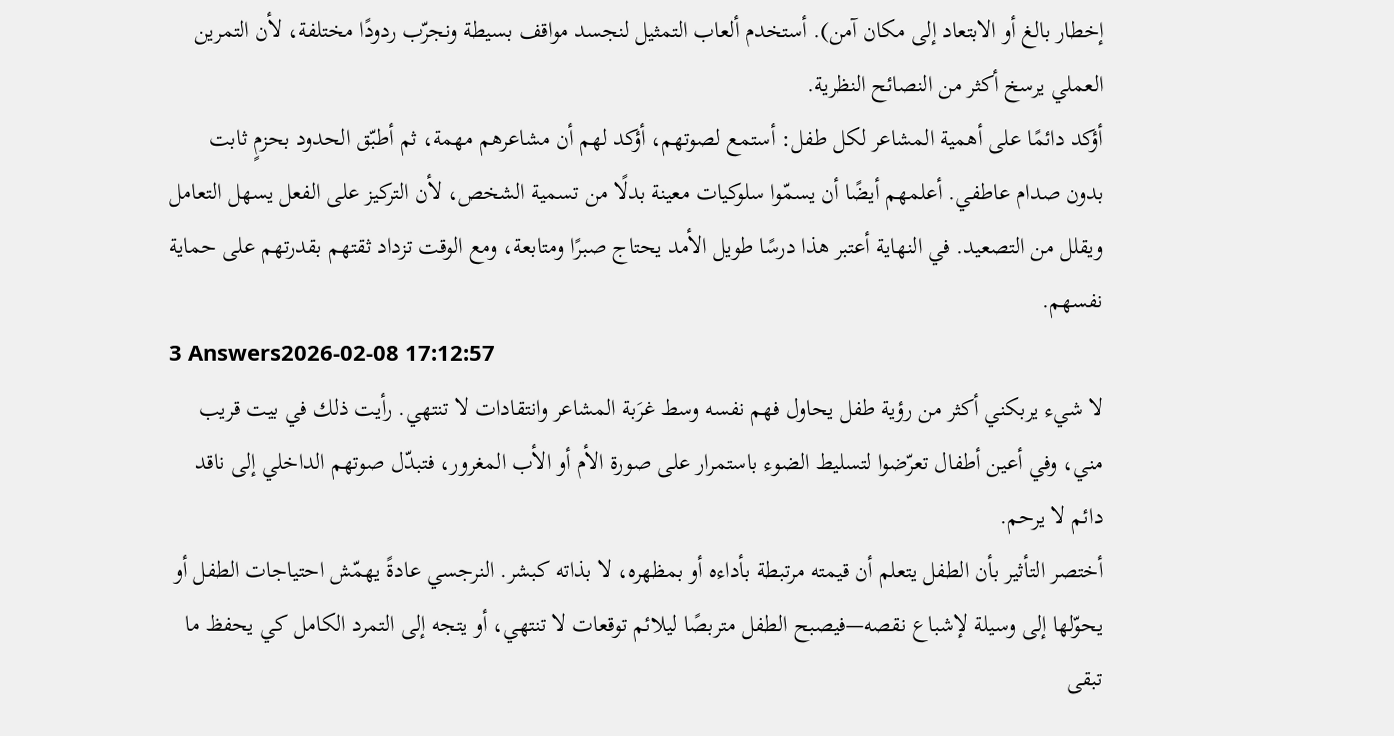إخطار بالغ أو الابتعاد إلى مكان آمن). أستخدم ألعاب التمثيل لنجسد مواقف بسيطة ونجرّب ردودًا مختلفة، لأن التمرين العملي يرسخ أكثر من النصائح النظرية.
أؤكد دائمًا على أهمية المشاعر لكل طفل: أستمع لصوتهم، أؤكد لهم أن مشاعرهم مهمة، ثم أطبّق الحدود بحزمٍ ثابت بدون صدام عاطفي. أعلمهم أيضًا أن يسمّوا سلوكيات معينة بدلًا من تسمية الشخص، لأن التركيز على الفعل يسهل التعامل ويقلل من التصعيد. في النهاية أعتبر هذا درسًا طويل الأمد يحتاج صبرًا ومتابعة، ومع الوقت تزداد ثقتهم بقدرتهم على حماية نفسهم.
3 Answers2026-02-08 17:12:57
لا شيء يربكني أكثر من رؤية طفل يحاول فهم نفسه وسط غرَبة المشاعر وانتقادات لا تنتهي. رأيت ذلك في بيت قريب مني، وفي أعين أطفال تعرّضوا لتسليط الضوء باستمرار على صورة الأم أو الأب المغرور، فتبدّل صوتهم الداخلي إلى ناقد دائم لا يرحم.
أختصر التأثير بأن الطفل يتعلم أن قيمته مرتبطة بأداءه أو بمظهره، لا بذاته كبشر. النرجسي عادةً يهمّش احتياجات الطفل أو يحوّلها إلى وسيلة لإشباع نقصه—فيصبح الطفل متربصًا ليلائم توقعات لا تنتهي، أو يتجه إلى التمرد الكامل كي يحفظ ما تبقى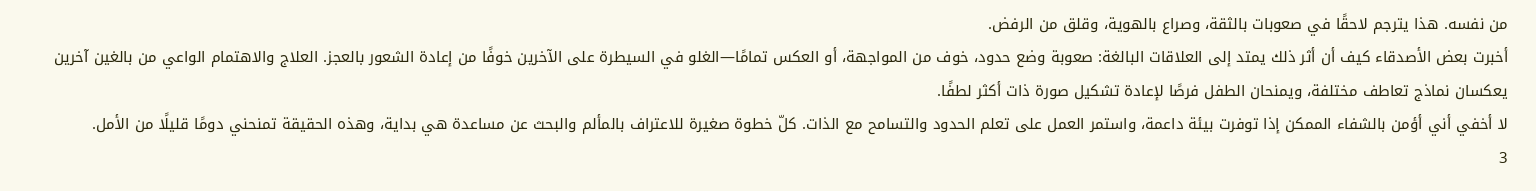من نفسه. هذا يترجم لاحقًا في صعوبات بالثقة، وصراع بالهوية، وقلق من الرفض.
أخبرت بعض الأصدقاء كيف أن أثر ذلك يمتد إلى العلاقات البالغة: صعوبة وضع حدود، خوف من المواجهة، أو العكس تمامًا—الغلو في السيطرة على الآخرين خوفًا من إعادة الشعور بالعجز. العلاج والاهتمام الواعي من بالغين آخرين يعكسان نماذج تعاطف مختلفة، ويمنحان الطفل فرصًا لإعادة تشكيل صورة ذات أكثر لطفًا.
لا أخفي أني أؤمن بالشفاء الممكن إذا توفرت بيئة داعمة، واستمر العمل على تعلم الحدود والتسامح مع الذات. كلّ خطوة صغيرة للاعتراف بالمألم والبحث عن مساعدة هي بداية، وهذه الحقيقة تمنحني دومًا قليلًا من الأمل.
3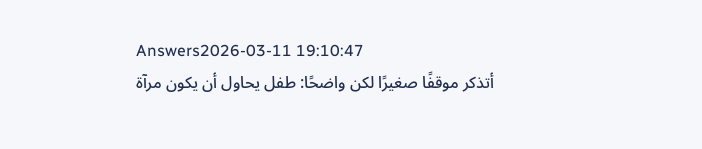Answers2026-03-11 19:10:47
أتذكر موقفًا صغيرًا لكن واضحًا: طفل يحاول أن يكون مرآة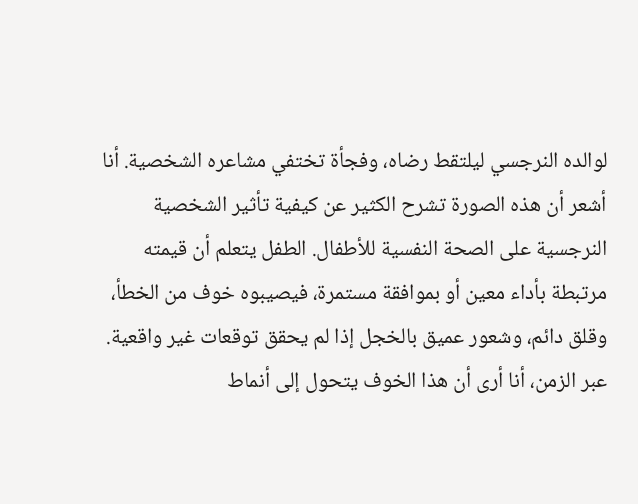لوالده النرجسي ليلتقط رضاه، وفجأة تختفي مشاعره الشخصية. أنا أشعر أن هذه الصورة تشرح الكثير عن كيفية تأثير الشخصية النرجسية على الصحة النفسية للأطفال. الطفل يتعلم أن قيمته مرتبطة بأداء معين أو بموافقة مستمرة، فيصيبوه خوف من الخطأ، وقلق دائم، وشعور عميق بالخجل إذا لم يحقق توقعات غير واقعية.
عبر الزمن، أنا أرى أن هذا الخوف يتحول إلى أنماط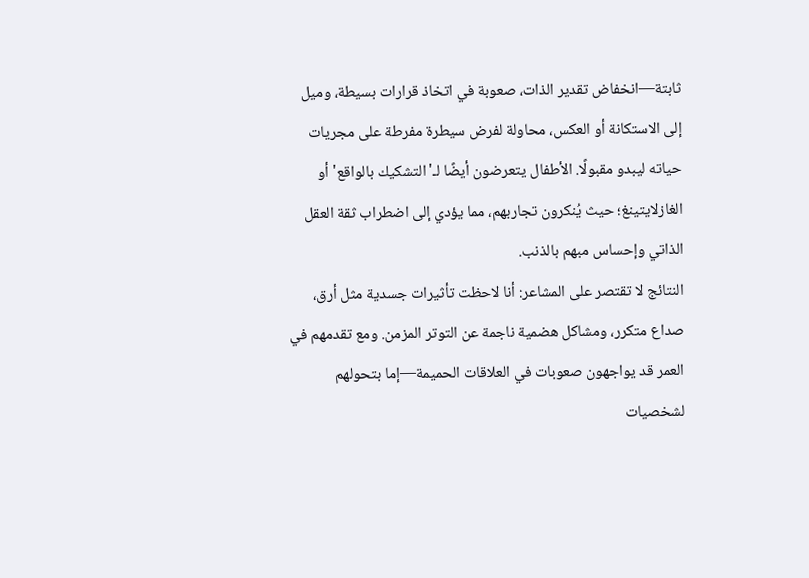ثابتة—انخفاض تقدير الذات، صعوبة في اتخاذ قرارات بسيطة، وميل إلى الاستكانة أو العكس، محاولة لفرض سيطرة مفرطة على مجريات حياته ليبدو مقبولًا. الأطفال يتعرضون أيضًا لـ'التشكيك بالواقع' أو الغازلايتينغ؛ حيث يُنكرون تجاربهم، مما يؤدي إلى اضطراب ثقة العقل الذاتي وإحساس مبهم بالذنب.
النتائج لا تقتصر على المشاعر: أنا لاحظت تأثيرات جسدية مثل أرق، صداع متكرر، ومشاكل هضمية ناجمة عن التوتر المزمن. ومع تقدمهم في العمر قد يواجهون صعوبات في العلاقات الحميمة—إما بتحولهم لشخصيات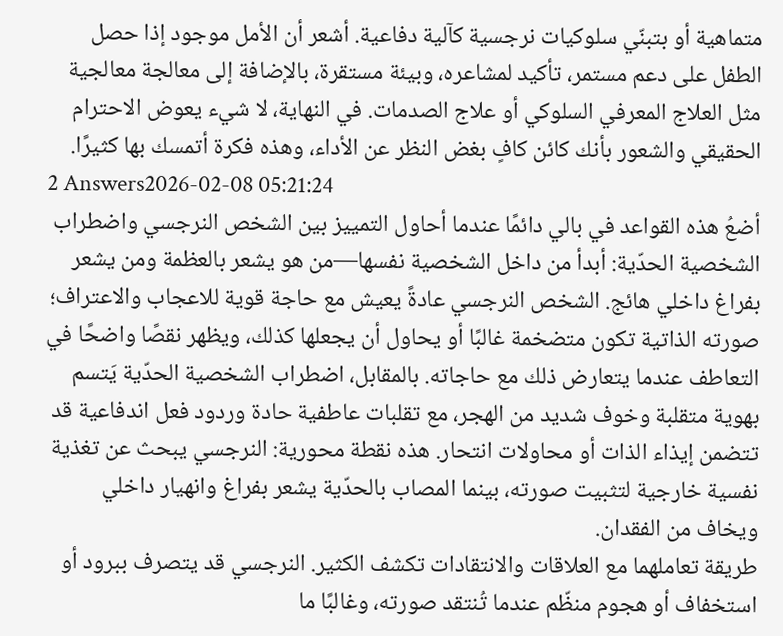متماهية أو بتبنّي سلوكيات نرجسية كآلية دفاعية. أشعر أن الأمل موجود إذا حصل الطفل على دعم مستمر، تأكيد لمشاعره، وبيئة مستقرة، بالإضافة إلى معالجة معالجية مثل العلاج المعرفي السلوكي أو علاج الصدمات. في النهاية، لا شيء يعوض الاحترام الحقيقي والشعور بأنك كائن كافٍ بغض النظر عن الأداء، وهذه فكرة أتمسك بها كثيرًا.
2 Answers2026-02-08 05:21:24
أضعُ هذه القواعد في بالي دائمًا عندما أحاول التمييز بين الشخص النرجسي واضطراب الشخصية الحدّية: أبدأ من داخل الشخصية نفسها—من هو يشعر بالعظمة ومن يشعر بفراغ داخلي هائج. الشخص النرجسي عادةً يعيش مع حاجة قوية للاعجاب والاعتراف؛ صورته الذاتية تكون متضخمة غالبًا أو يحاول أن يجعلها كذلك، ويظهر نقصًا واضحًا في التعاطف عندما يتعارض ذلك مع حاجاته. بالمقابل، اضطراب الشخصية الحدّية يَتسم بهوية متقلبة وخوف شديد من الهجر، مع تقلبات عاطفية حادة وردود فعل اندفاعية قد تتضمن إيذاء الذات أو محاولات انتحار. هذه نقطة محورية: النرجسي يبحث عن تغذية نفسية خارجية لتثبيت صورته، بينما المصاب بالحدّية يشعر بفراغ وانهيار داخلي ويخاف من الفقدان.
طريقة تعاملهما مع العلاقات والانتقادات تكشف الكثير. النرجسي قد يتصرف ببرود أو استخفاف أو هجوم منظّم عندما تُنتقد صورته، وغالبًا ما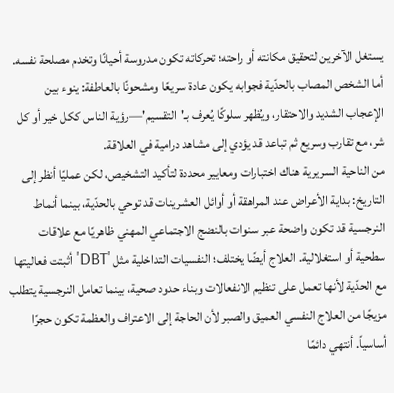يستغل الآخرين لتحقيق مكانته أو راحته؛ تحركاته تكون مدروسة أحيانًا وتخدم مصلحة نفسه. أما الشخص المصاب بالحدّية فجوابه يكون عادة سريعًا ومشحونًا بالعاطفة: ينوء بين الإعجاب الشديد والاحتقار، ويُظهر سلوكًا يُعرف بـ'التقسيم'—رؤية الناس ككل خير أو كل شر، مع تقارب وسريع ثم تباعد قد يؤدي إلى مشاهد درامية في العلاقة.
من الناحية السريرية هناك اختبارات ومعايير محددة لتأكيد التشخيص، لكن عمليًا أنظر إلى التاريخ: بداية الأعراض عند المراهقة أو أوائل العشرينات قد توحي بالحدّية، بينما أنماط النرجسية قد تكون واضحة عبر سنوات بالنضج الاجتماعي المهني ظاهريًا مع علاقات سطحية أو استغلالية. العلاج أيضًا يختلف؛ النفسيات التداخلية مثل 'DBT' أثبتت فعاليتها مع الحدّية لأنها تعمل على تنظيم الانفعالات وبناء حدود صحية، بينما تعامل النرجسية يتطلب مزيجًا من العلاج النفسي العميق والصبر لأن الحاجة إلى الاعتراف والعظمة تكون حجرًا أساسياً. أنتهي دائمًا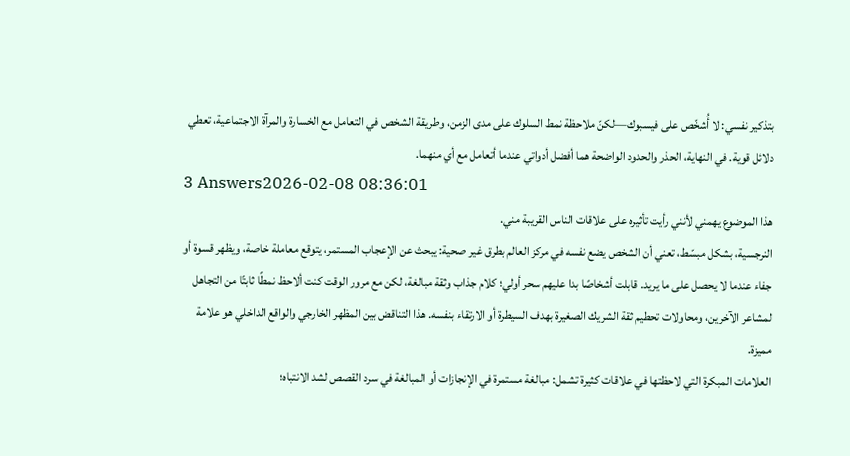بتذكير نفسي: لا أُشخّص على فيسبوك—لكنّ ملاحظة نمط السلوك على مدى الزمن، وطريقة الشخص في التعامل مع الخسارة والمرآة الاجتماعية، تعطي دلائل قوية. في النهاية، الحذر والحدود الواضحة هما أفضل أدواتي عندما أتعامل مع أي منهما.
3 Answers2026-02-08 08:36:01
هذا الموضوع يهمني لأنني رأيت تأثيره على علاقات الناس القريبة مني.
النرجسية، بشكل مبسّط، تعني أن الشخص يضع نفسه في مركز العالم بطرق غير صحية: يبحث عن الإعجاب المستمر، يتوقع معاملة خاصة، ويظهر قسوة أو جفاء عندما لا يحصل على ما يريد. قابلت أشخاصًا بدا عليهم سحر أولي؛ كلام جذاب وثقة مبالغة، لكن مع مرور الوقت كنت ألاحظ نمطًا ثابتًا من التجاهل لمشاعر الآخرين، ومحاولات تحطيم ثقة الشريك الصغيرة بهدف السيطرة أو الارتقاء بنفسه. هذا التناقض بين المظهر الخارجي والواقع الداخلي هو علامة مميزة.
العلامات المبكرة التي لاحظتها في علاقات كثيرة تشمل: مبالغة مستمرة في الإنجازات أو المبالغة في سرد القصص لشد الانتباه؛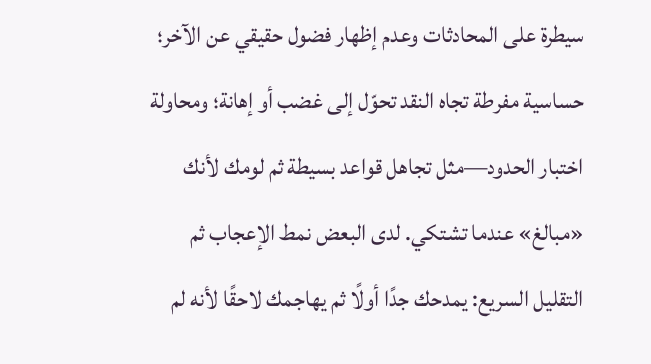سيطرة على المحادثات وعدم إظهار فضول حقيقي عن الآخر؛ حساسية مفرطة تجاه النقد تحوّل إلى غضب أو إهانة؛ ومحاولة اختبار الحدود—مثل تجاهل قواعد بسيطة ثم لومك لأنك «مبالغ» عندما تشتكي. لدى البعض نمط الإعجاب ثم التقليل السريع: يمدحك جدًا أولًا ثم يهاجمك لاحقًا لأنه لم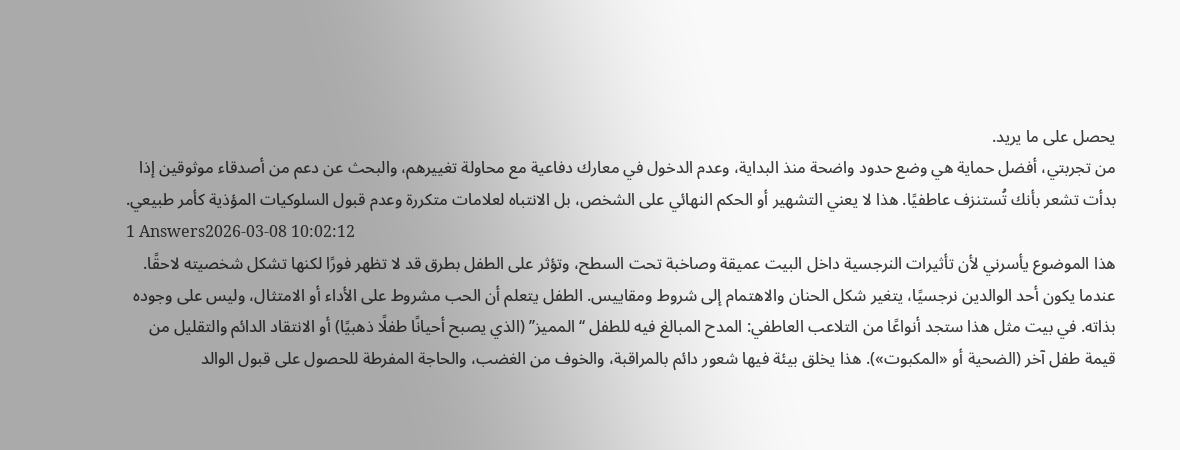يحصل على ما يريد.
من تجربتي، أفضل حماية هي وضع حدود واضحة منذ البداية، وعدم الدخول في معارك دفاعية مع محاولة تغييرهم، والبحث عن دعم من أصدقاء موثوقين إذا بدأت تشعر بأنك تُستنزف عاطفيًا. هذا لا يعني التشهير أو الحكم النهائي على الشخص، بل الانتباه لعلامات متكررة وعدم قبول السلوكيات المؤذية كأمر طبيعي.
1 Answers2026-03-08 10:02:12
هذا الموضوع يأسرني لأن تأثيرات النرجسية داخل البيت عميقة وصاخبة تحت السطح، وتؤثر على الطفل بطرق قد لا تظهر فورًا لكنها تشكل شخصيته لاحقًا.
عندما يكون أحد الوالدين نرجسيًا، يتغير شكل الحنان والاهتمام إلى شروط ومقاييس. الطفل يتعلم أن الحب مشروط على الأداء أو الامتثال، وليس على وجوده بذاته. في بيت مثل هذا ستجد أنواعًا من التلاعب العاطفي: المدح المبالغ فيه للطفل ‘‘المميز’’ (الذي يصبح أحيانًا طفلًا ذهبيًا) أو الانتقاد الدائم والتقليل من قيمة طفل آخر (الضحية أو «المكبوت»). هذا يخلق بيئة فيها شعور دائم بالمراقبة، والخوف من الغضب، والحاجة المفرطة للحصول على قبول الوالد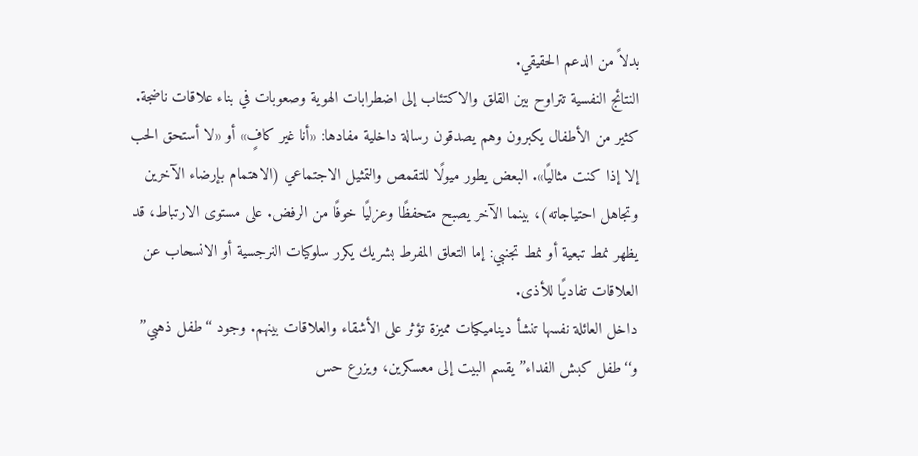بدلاً من الدعم الحقيقي.
النتائج النفسية تتراوح بين القلق والاكتئاب إلى اضطرابات الهوية وصعوبات في بناء علاقات ناضجة. كثير من الأطفال يكبرون وهم يصدقون رسالة داخلية مفادها: «أنا غير كافٍ» أو «لا أستحق الحب إلا إذا كنت مثاليًا». البعض يطور ميولًا للتقمص والتمثيل الاجتماعي (الاهتمام بإرضاء الآخرين وتجاهل احتياجاته)، بينما الآخر يصبح متحفظًا وعزليًا خوفًا من الرفض. على مستوى الارتباط، قد يظهر نمط تبعية أو نمط تجنبي: إما التعلق المفرط بشريك يكرر سلوكيات النرجسية أو الانسحاب عن العلاقات تفاديًا للأذى.
داخل العائلة نفسها تنشأ ديناميكيات مميزة تؤثر على الأشقاء والعلاقات بينهم. وجود ‘‘طفل ذهبي’’ و‘‘طفل كبش الفداء’’ يقسم البيت إلى معسكرين، ويزرع حس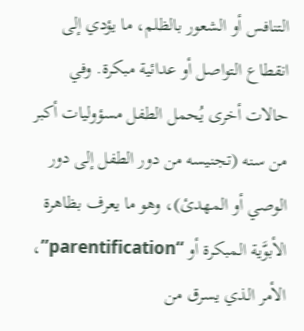التنافس أو الشعور بالظلم، ما يؤدي إلى انقطاع التواصل أو عدائية مبكرة. وفي حالات أخرى يُحمل الطفل مسؤوليات أكبر من سنه (تجنيسه من دور الطفل إلى دور الوصي أو المهدئ)، وهو ما يعرف بظاهرة الأبوَّية المبكرة أو ‘‘parentification’’، الأمر الذي يسرق من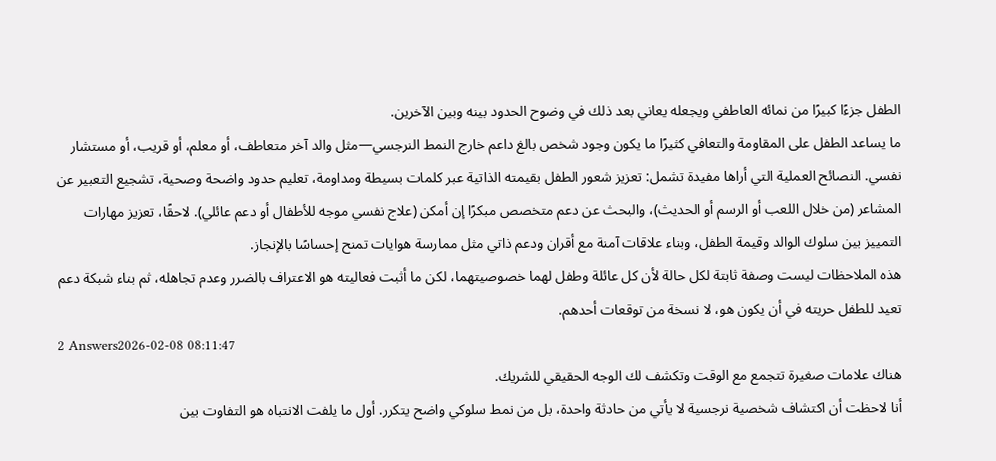الطفل جزءًا كبيرًا من نمائه العاطفي ويجعله يعاني بعد ذلك في وضوح الحدود بينه وبين الآخرين.
ما يساعد الطفل على المقاومة والتعافي كثيرًا ما يكون وجود شخص بالغ داعم خارج النمط النرجسي—مثل والد آخر متعاطف، أو معلم، أو قريب، أو مستشار نفسي. النصائح العملية التي أراها مفيدة تشمل: تعزيز شعور الطفل بقيمته الذاتية عبر كلمات بسيطة ومداومة، تعليم حدود واضحة وصحية، تشجيع التعبير عن المشاعر (من خلال اللعب أو الرسم أو الحديث)، والبحث عن دعم متخصص مبكرًا إن أمكن (علاج نفسي موجه للأطفال أو دعم عائلي). لاحقًا، تعزيز مهارات التمييز بين سلوك الوالد وقيمة الطفل، وبناء علاقات آمنة مع أقران ودعم ذاتي مثل ممارسة هوايات تمنح إحساسًا بالإنجاز.
هذه الملاحظات ليست وصفة ثابتة لكل حالة لأن كل عائلة وطفل لهما خصوصيتهما، لكن ما أثبت فعاليته هو الاعتراف بالضرر وعدم تجاهله، ثم بناء شبكة دعم تعيد للطفل حريته في أن يكون هو، لا نسخة من توقعات أحدهم.
2 Answers2026-02-08 08:11:47
هناك علامات صغيرة تتجمع مع الوقت وتكشف لك الوجه الحقيقي للشريك.
أنا لاحظت أن اكتشاف شخصية نرجسية لا يأتي من حادثة واحدة، بل من نمط سلوكي واضح يتكرر. أول ما يلفت الانتباه هو التفاوت بين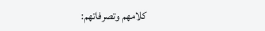كلامهم وتصرفاتهم: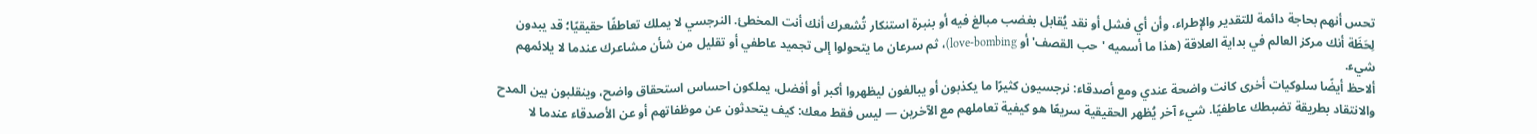تحس أنهم بحاجة دائمة للتقدير والإطراء، وأن أي فشل أو نقد يُقابل بغضب مبالغ فيه أو بنبرة استنكار تُشعرك أنك أنت المخطئ. النرجسي لا يملك تعاطفًا حقيقيًا؛ قد يبدون لِحَظَة أنك مركز العالم في بداية العلاقة (هذا ما أسميه 'حب القصف' أو love-bombing)، ثم سرعان ما يتحولوا إلى تجميد عاطفي أو تقليل من شأن مشاعرك عندما لا يلائمهم شيء.
ألاحظ أيضًا سلوكيات أخرى كانت واضحة عندي ومع أصدقاء: نرجسيون كثيرًا ما يكذبون أو يبالغون ليظهروا أكبر أو أفضل، يملكون احساس استحقاق واضح، وينقلبون بين المدح والانتقاد بطريقة تضبطك عاطفيًا. شيء آخر يُظهر الحقيقية سريعًا هو كيفية تعاملهم مع الآخرين — ليس فقط معك: كيف يتحدثون عن موظفاتهم أو عن الأصدقاء عندما لا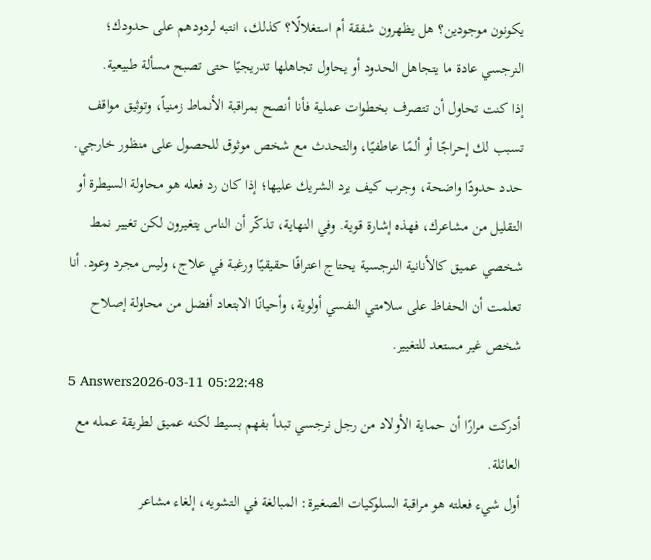يكونون موجودين؟ هل يظهرون شفقة أم استغلالًا؟ كذلك، انتبه لردودهم على حدودك؛ النرجسي عادة ما يتجاهل الحدود أو يحاول تجاهلها تدريجيًا حتى تصبح مسألة طبيعية.
إذا كنت تحاول أن تتصرف بخطوات عملية فأنا أنصح بمراقبة الأنماط زمنياً، وتوثيق مواقف تسبب لك إحراجًا أو ألمًا عاطفيًا، والتحدث مع شخص موثوق للحصول على منظور خارجي. حدد حدودًا واضحة، وجرب كيف يرد الشريك عليها؛ إذا كان رد فعله هو محاولة السيطرة أو التقليل من مشاعرك، فهذه إشارة قوية. وفي النهاية، تذكّر أن الناس يتغيرون لكن تغيير نمط شخصي عميق كالأنانية النرجسية يحتاج اعترافًا حقيقيًا ورغبة في علاج، وليس مجرد وعود. أنا تعلمت أن الحفاظ على سلامتي النفسي أولوية، وأحيانًا الابتعاد أفضل من محاولة إصلاح شخص غير مستعد للتغيير.
5 Answers2026-03-11 05:22:48
أدركت مرارًا أن حماية الأولاد من رجل نرجسي تبدأ بفهم بسيط لكنه عميق لطريقة عمله مع العائلة.
أول شيء فعلته هو مراقبة السلوكيات الصغيرة: المبالغة في التشويه، إلغاء مشاعر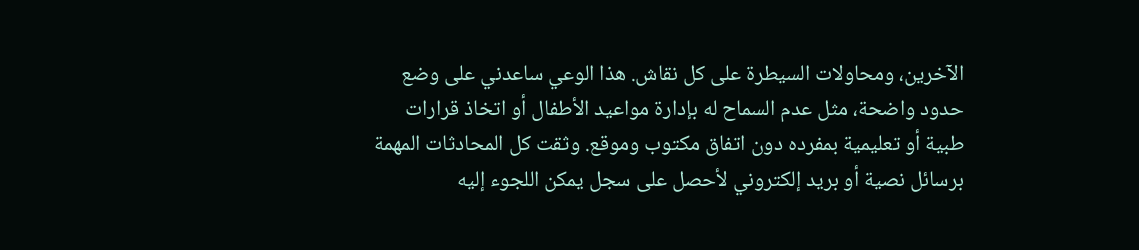الآخرين، ومحاولات السيطرة على كل نقاش. هذا الوعي ساعدني على وضع حدود واضحة، مثل عدم السماح له بإدارة مواعيد الأطفال أو اتخاذ قرارات طبية أو تعليمية بمفرده دون اتفاق مكتوب وموقع. وثقت كل المحادثات المهمة برسائل نصية أو بريد إلكتروني لأحصل على سجل يمكن اللجوء إليه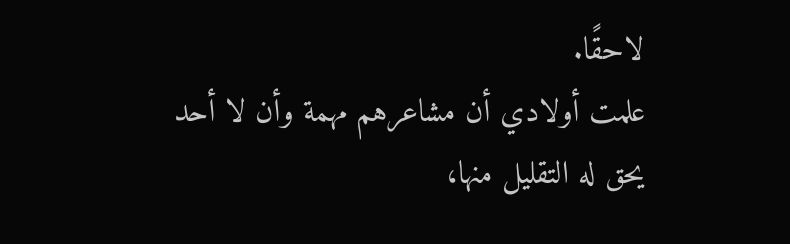لاحقًا.
علمت أولادي أن مشاعرهم مهمة وأن لا أحد يحق له التقليل منها،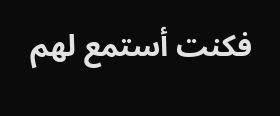فكنت أستمع لهم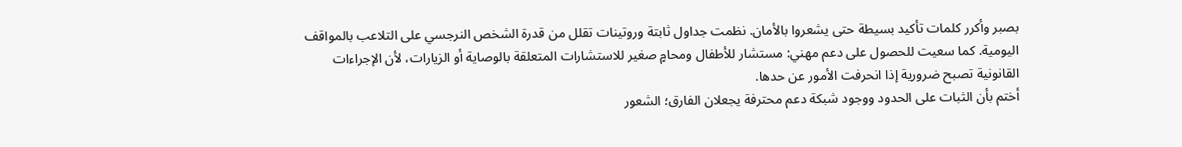بصبر وأكرر كلمات تأكيد بسيطة حتى يشعروا بالأمان. نظمت جداول ثابتة وروتينات تقلل من قدرة الشخص النرجسي على التلاعب بالمواقف اليومية. كما سعيت للحصول على دعم مهني: مستشار للأطفال ومحامٍ صغير للاستشارات المتعلقة بالوصاية أو الزيارات، لأن الإجراءات القانونية تصبح ضرورية إذا انحرفت الأمور عن حدها.
أختم بأن الثبات على الحدود ووجود شبكة دعم محترفة يجعلان الفارق؛ الشعور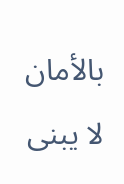بالأمان لا يبنى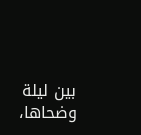بين ليلة وضحاها،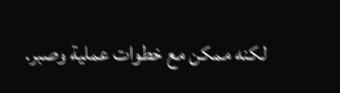لكنه ممكن مع خطوات عملية وصبر.